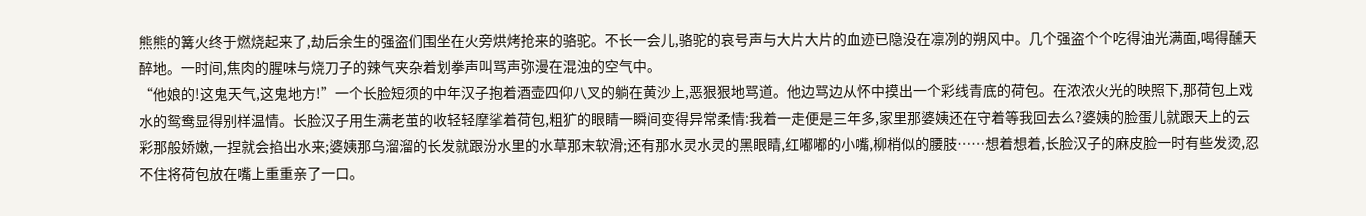熊熊的篝火终于燃烧起来了,劫后余生的强盗们围坐在火旁烘烤抢来的骆驼。不长一会儿,骆驼的哀号声与大片大片的血迹已隐没在凛冽的朔风中。几个强盗个个吃得油光满面,喝得醺天醉地。一时间,焦肉的腥味与烧刀子的辣气夹杂着划拳声叫骂声弥漫在混浊的空气中。
“他娘的!这鬼天气,这鬼地方!”一个长脸短须的中年汉子抱着酒壶四仰八叉的躺在黄沙上,恶狠狠地骂道。他边骂边从怀中摸出一个彩线青底的荷包。在浓浓火光的映照下,那荷包上戏水的鸳鸯显得别样温情。长脸汉子用生满老茧的收轻轻摩挲着荷包,粗犷的眼睛一瞬间变得异常柔情:我着一走便是三年多,家里那婆姨还在守着等我回去么?婆姨的脸蛋儿就跟天上的云彩那般娇嫩,一捏就会掐出水来;婆姨那乌溜溜的长发就跟汾水里的水草那末软滑;还有那水灵水灵的黑眼睛,红嘟嘟的小嘴,柳梢似的腰肢……想着想着,长脸汉子的麻皮脸一时有些发烫,忍不住将荷包放在嘴上重重亲了一口。